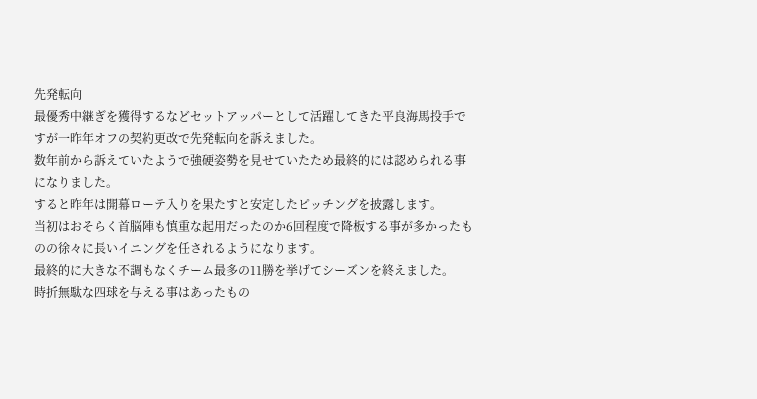先発転向
最優秀中継ぎを獲得するなどセットアッパーとして活躍してきた平良海馬投手ですが一昨年オフの契約更改で先発転向を訴えました。
数年前から訴えていたようで強硬姿勢を見せていたため最終的には認められる事になりました。
すると昨年は開幕ローテ入りを果たすと安定したピッチングを披露します。
当初はおそらく首脳陣も慎重な起用だったのか6回程度で降板する事が多かったものの徐々に長いイニングを任されるようになります。
最終的に大きな不調もなくチーム最多の11勝を挙げてシーズンを終えました。
時折無駄な四球を与える事はあったもの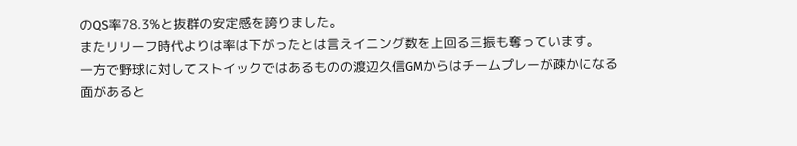のQS率78.3%と抜群の安定感を誇りました。
またリリーフ時代よりは率は下がったとは言えイニング数を上回る三振も奪っています。
一方で野球に対してストイックではあるものの渡辺久信GMからはチームプレーが疎かになる面があると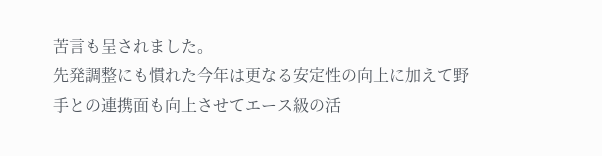苦言も呈されました。
先発調整にも慣れた今年は更なる安定性の向上に加えて野手との連携面も向上させてエース級の活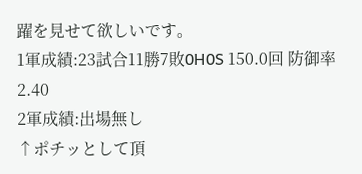躍を見せて欲しいです。
1軍成績:23試合11勝7敗0H0S 150.0回 防御率2.40
2軍成績:出場無し
↑ポチッとして頂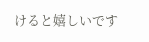けると嬉しいです